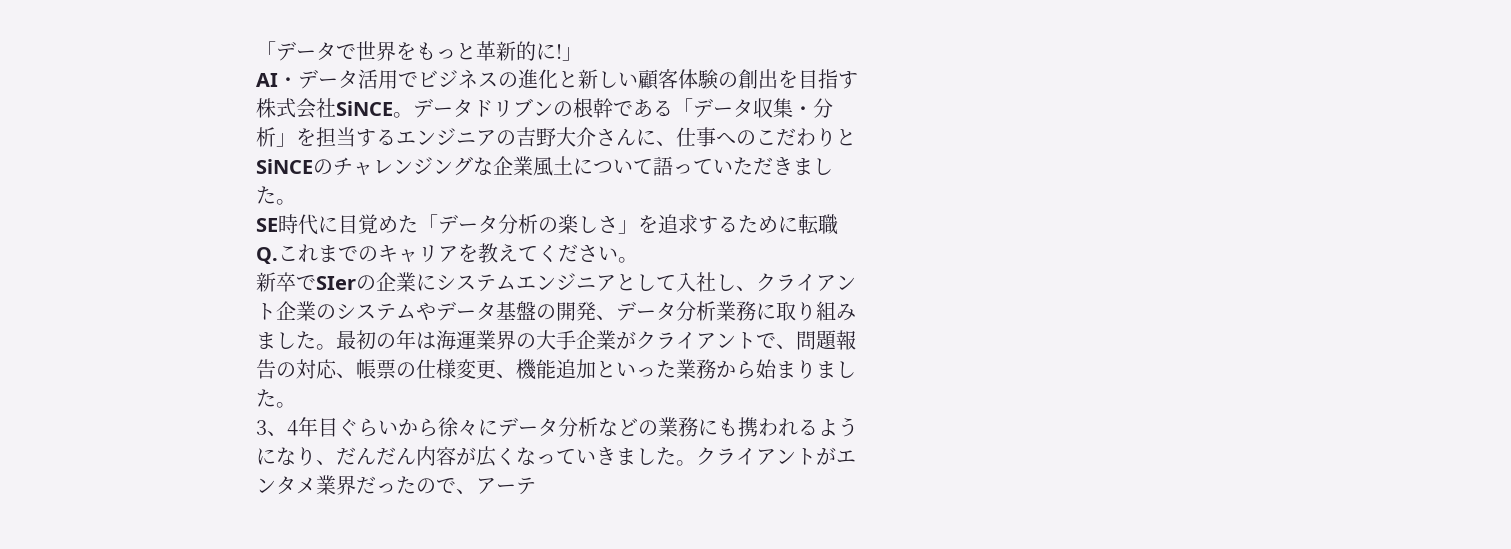「データで世界をもっと革新的に!」
AI・データ活用でビジネスの進化と新しい顧客体験の創出を目指す株式会社SiNCE。データドリブンの根幹である「データ収集・分析」を担当するエンジニアの吉野大介さんに、仕事へのこだわりとSiNCEのチャレンジングな企業風土について語っていただきました。
SE時代に目覚めた「データ分析の楽しさ」を追求するために転職
Q.これまでのキャリアを教えてください。
新卒でSIerの企業にシステムエンジニアとして入社し、クライアント企業のシステムやデータ基盤の開発、データ分析業務に取り組みました。最初の年は海運業界の大手企業がクライアントで、問題報告の対応、帳票の仕様変更、機能追加といった業務から始まりました。
3、4年目ぐらいから徐々にデータ分析などの業務にも携われるようになり、だんだん内容が広くなっていきました。クライアントがエンタメ業界だったので、アーテ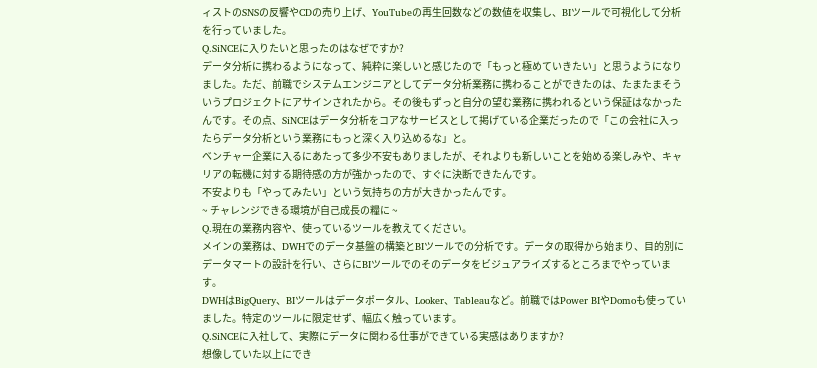ィストのSNSの反響やCDの売り上げ、YouTubeの再生回数などの数値を収集し、BIツールで可視化して分析を行っていました。
Q.SiNCEに入りたいと思ったのはなぜですか?
データ分析に携わるようになって、純粋に楽しいと感じたので「もっと極めていきたい」と思うようになりました。ただ、前職でシステムエンジニアとしてデータ分析業務に携わることができたのは、たまたまそういうプロジェクトにアサインされたから。その後もずっと自分の望む業務に携われるという保証はなかったんです。その点、SiNCEはデータ分析をコアなサービスとして掲げている企業だったので「この会社に入ったらデータ分析という業務にもっと深く入り込めるな」と。
ベンチャー企業に入るにあたって多少不安もありましたが、それよりも新しいことを始める楽しみや、キャリアの転機に対する期待感の方が強かったので、すぐに決断できたんです。
不安よりも「やってみたい」という気持ちの方が大きかったんです。
~ チャレンジできる環境が自己成長の糧に ~
Q.現在の業務内容や、使っているツールを教えてください。
メインの業務は、DWHでのデータ基盤の構築とBIツールでの分析です。データの取得から始まり、目的別にデータマートの設計を行い、さらにBIツールでのそのデータをビジュアライズするところまでやっています。
DWHはBigQuery、BIツールはデータポータル、Looker、Tableauなど。前職ではPower BIやDomoも使っていました。特定のツールに限定せず、幅広く触っています。
Q.SiNCEに入社して、実際にデータに関わる仕事ができている実感はありますか?
想像していた以上にでき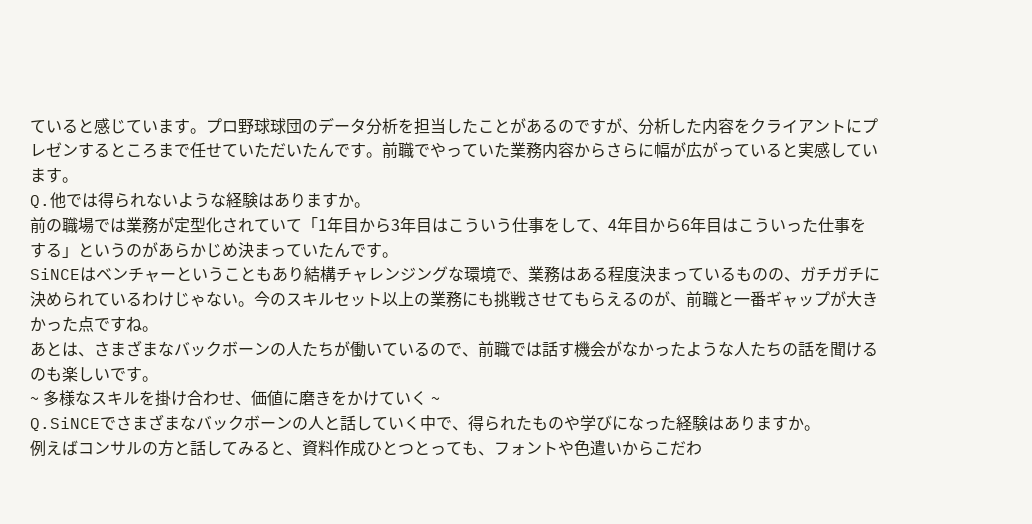ていると感じています。プロ野球球団のデータ分析を担当したことがあるのですが、分析した内容をクライアントにプレゼンするところまで任せていただいたんです。前職でやっていた業務内容からさらに幅が広がっていると実感しています。
Q.他では得られないような経験はありますか。
前の職場では業務が定型化されていて「1年目から3年目はこういう仕事をして、4年目から6年目はこういった仕事をする」というのがあらかじめ決まっていたんです。
SiNCEはベンチャーということもあり結構チャレンジングな環境で、業務はある程度決まっているものの、ガチガチに決められているわけじゃない。今のスキルセット以上の業務にも挑戦させてもらえるのが、前職と一番ギャップが大きかった点ですね。
あとは、さまざまなバックボーンの人たちが働いているので、前職では話す機会がなかったような人たちの話を聞けるのも楽しいです。
~ 多様なスキルを掛け合わせ、価値に磨きをかけていく ~
Q.SiNCEでさまざまなバックボーンの人と話していく中で、得られたものや学びになった経験はありますか。
例えばコンサルの方と話してみると、資料作成ひとつとっても、フォントや色遣いからこだわ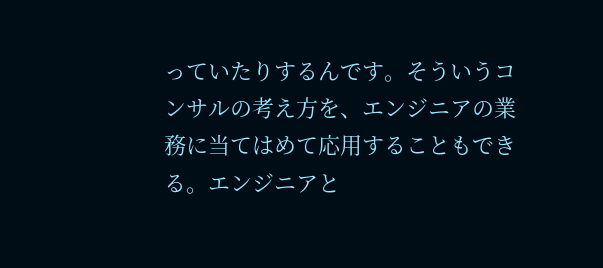っていたりするんです。そういうコンサルの考え方を、エンジニアの業務に当てはめて応用することもできる。エンジニアと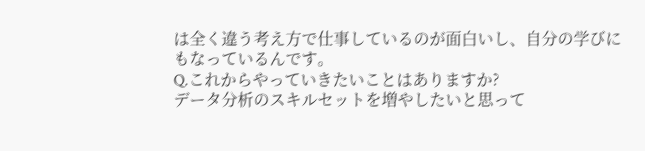は全く違う考え方で仕事しているのが面白いし、自分の学びにもなっているんです。
Q.これからやっていきたいことはありますか?
データ分析のスキルセットを増やしたいと思って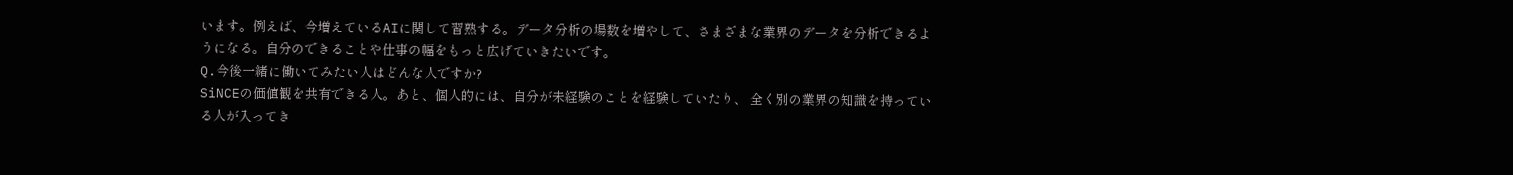います。例えば、今増えているAIに関して習熟する。データ分析の場数を増やして、さまざまな業界のデータを分析できるようになる。自分のできることや仕事の幅をもっと広げていきたいです。
Q.今後一緒に働いてみたい人はどんな人ですか?
SiNCEの価値観を共有できる人。あと、個人的には、自分が未経験のことを経験していたり、 全く別の業界の知識を持っている人が入ってき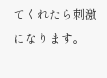てくれたら刺激になります。